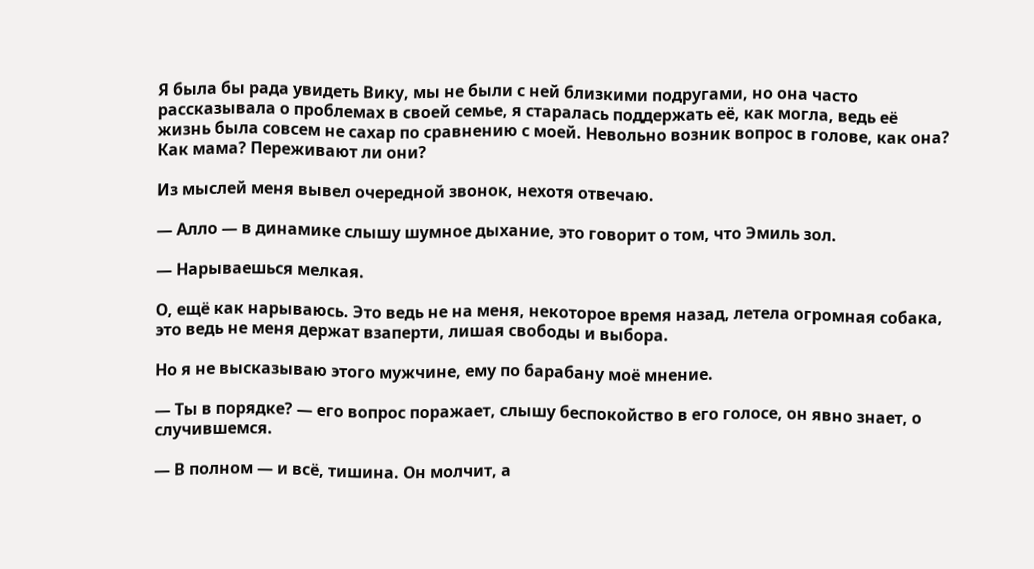Я была бы рада увидеть Вику, мы не были с ней близкими подругами, но она часто рассказывала о проблемах в своей семье, я старалась поддержать её, как могла, ведь её жизнь была совсем не сахар по сравнению с моей. Невольно возник вопрос в голове, как она? Как мама? Переживают ли они?

Из мыслей меня вывел очередной звонок, нехотя отвечаю.

— Алло — в динамике слышу шумное дыхание, это говорит о том, что Эмиль зол.

— Нарываешься мелкая.

О, ещё как нарываюсь. Это ведь не на меня, некоторое время назад, летела огромная собака, это ведь не меня держат взаперти, лишая свободы и выбора.

Но я не высказываю этого мужчине, ему по барабану моё мнение.

— Ты в порядке? — его вопрос поражает, слышу беспокойство в его голосе, он явно знает, о случившемся.

— В полном — и всё, тишина. Он молчит, а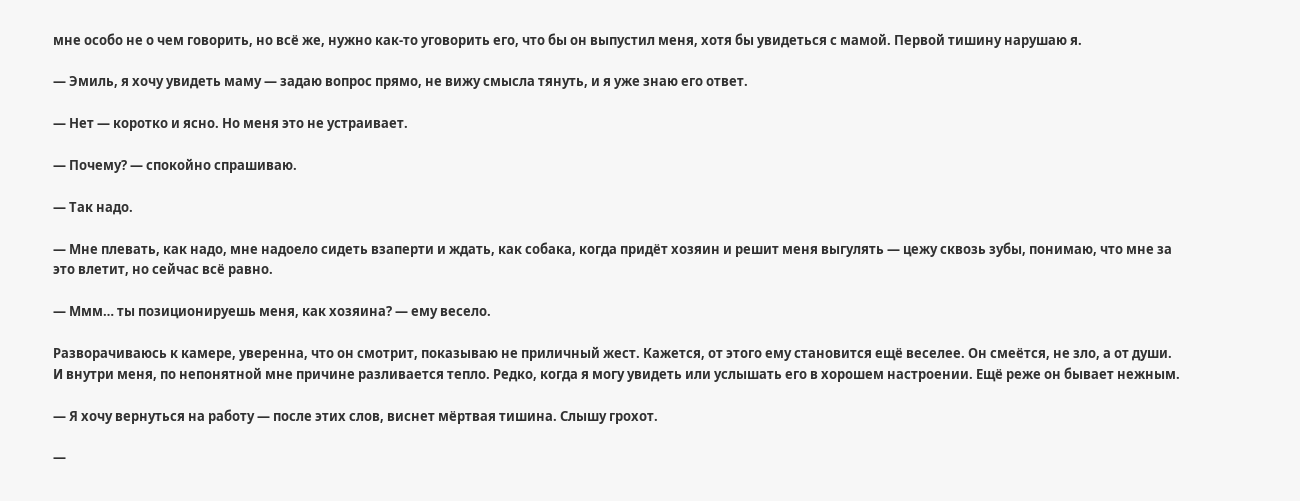мне особо не о чем говорить, но всё же, нужно как-то уговорить его, что бы он выпустил меня, хотя бы увидеться с мамой. Первой тишину нарушаю я.

— Эмиль, я хочу увидеть маму — задаю вопрос прямо, не вижу смысла тянуть, и я уже знаю его ответ.

— Нет — коротко и ясно. Но меня это не устраивает.

— Почему? — спокойно спрашиваю.

— Так надо.

— Мне плевать, как надо, мне надоело сидеть взаперти и ждать, как собака, когда придёт хозяин и решит меня выгулять — цежу сквозь зубы, понимаю, что мне за это влетит, но сейчас всё равно.

— Ммм… ты позиционируешь меня, как хозяина? — ему весело.

Разворачиваюсь к камере, уверенна, что он смотрит, показываю не приличный жест. Кажется, от этого ему становится ещё веселее. Он смеётся, не зло, а от души. И внутри меня, по непонятной мне причине разливается тепло. Редко, когда я могу увидеть или услышать его в хорошем настроении. Ещё реже он бывает нежным.

— Я хочу вернуться на работу — после этих слов, виснет мёртвая тишина. Слышу грохот.

—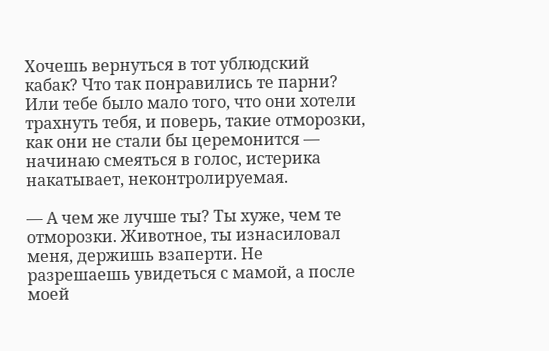Хочешь вернуться в тот ублюдский кабак? Что так понравились те парни? Или тебе было мало того, что они хотели трахнуть тебя, и поверь, такие отморозки, как они не стали бы церемонится — начинаю смеяться в голос, истерика накатывает, неконтролируемая.

— А чем же лучше ты? Ты хуже, чем те отморозки. Животное, ты изнасиловал меня, держишь взаперти. Не разрешаешь увидеться с мамой, а после моей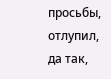просьбы, отлупил, да так,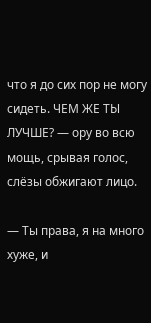что я до сих пор не могу сидеть. ЧЕМ ЖЕ ТЫ ЛУЧШЕ? — ору во всю мощь, срывая голос, слёзы обжигают лицо.

— Ты права, я на много хуже, и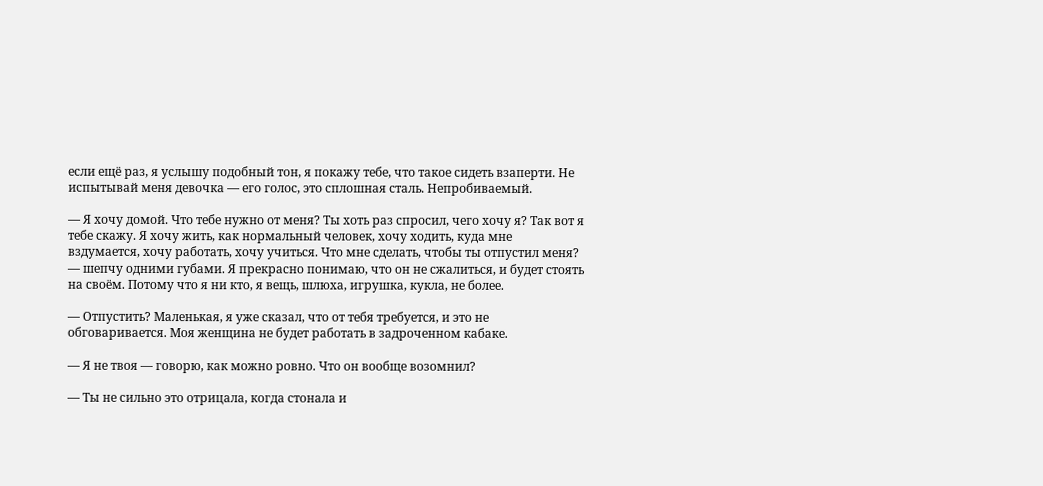если ещё раз, я услышу подобный тон, я покажу тебе, что такое сидеть взаперти. Не испытывай меня девочка — его голос, это сплошная сталь. Непробиваемый.

— Я хочу домой. Что тебе нужно от меня? Ты хоть раз спросил, чего хочу я? Так вот я тебе скажу. Я хочу жить, как нормальный человек, хочу ходить, куда мне вздумается, хочу работать, хочу учиться. Что мне сделать, чтобы ты отпустил меня? — шепчу одними губами. Я прекрасно понимаю, что он не сжалиться, и будет стоять на своём. Потому что я ни кто, я вещь, шлюха, игрушка, кукла, не более.

— Отпустить? Маленькая, я уже сказал, что от тебя требуется, и это не обговаривается. Моя женщина не будет работать в задроченном кабаке.

— Я не твоя — говорю, как можно ровно. Что он вообще возомнил?

— Ты не сильно это отрицала, когда стонала и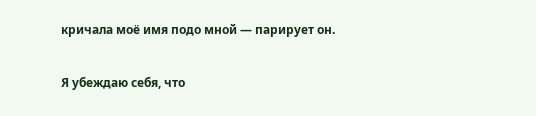кричала моё имя подо мной — парирует он.

Я убеждаю себя, что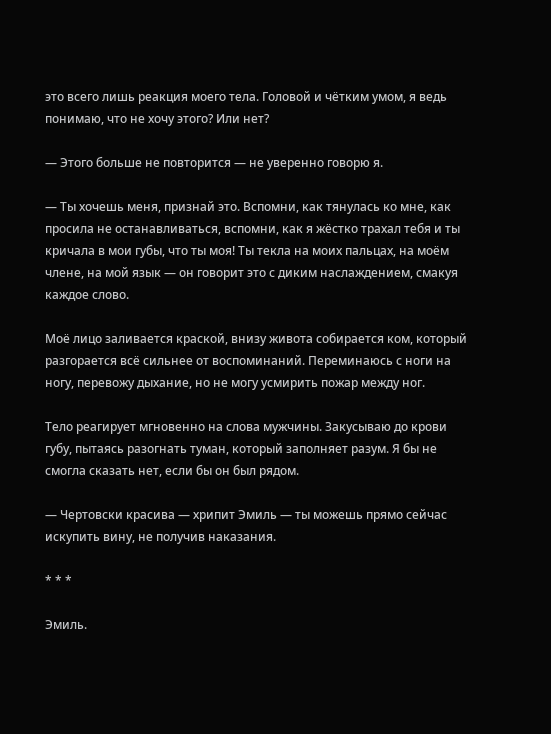это всего лишь реакция моего тела. Головой и чётким умом, я ведь понимаю, что не хочу этого? Или нет?

— Этого больше не повторится — не уверенно говорю я.

— Ты хочешь меня, признай это. Вспомни, как тянулась ко мне, как просила не останавливаться, вспомни, как я жёстко трахал тебя и ты кричала в мои губы, что ты моя! Ты текла на моих пальцах, на моём члене, на мой язык — он говорит это с диким наслаждением, смакуя каждое слово.

Моё лицо заливается краской, внизу живота собирается ком, который разгорается всё сильнее от воспоминаний. Переминаюсь с ноги на ногу, перевожу дыхание, но не могу усмирить пожар между ног.

Тело реагирует мгновенно на слова мужчины. Закусываю до крови губу, пытаясь разогнать туман, который заполняет разум. Я бы не смогла сказать нет, если бы он был рядом.

— Чертовски красива — хрипит Эмиль — ты можешь прямо сейчас искупить вину, не получив наказания.

* * *

Эмиль.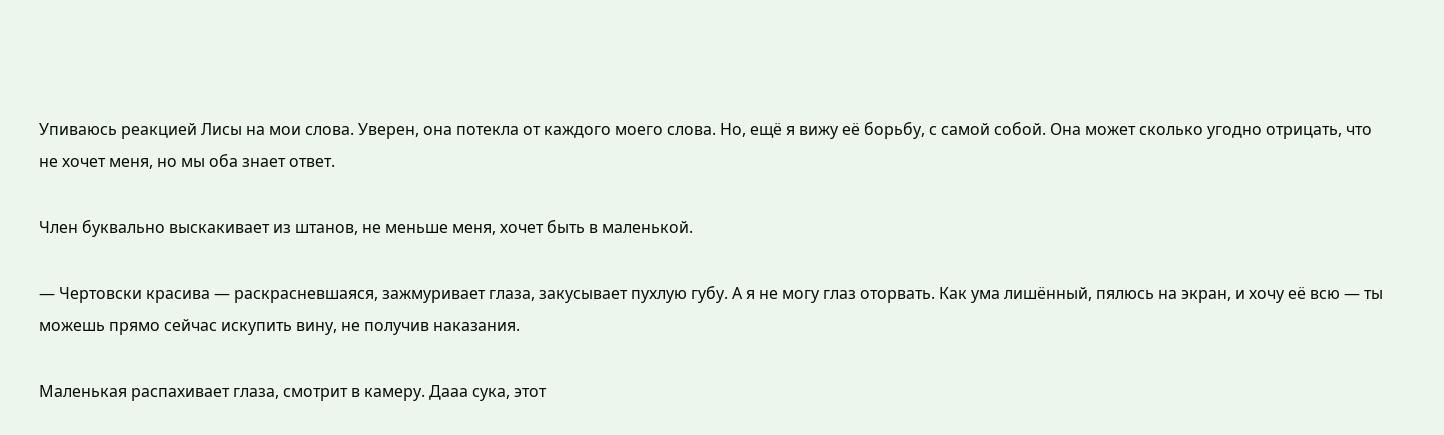Упиваюсь реакцией Лисы на мои слова. Уверен, она потекла от каждого моего слова. Но, ещё я вижу её борьбу, с самой собой. Она может сколько угодно отрицать, что не хочет меня, но мы оба знает ответ.

Член буквально выскакивает из штанов, не меньше меня, хочет быть в маленькой.

— Чертовски красива — раскрасневшаяся, зажмуривает глаза, закусывает пухлую губу. А я не могу глаз оторвать. Как ума лишённый, пялюсь на экран, и хочу её всю — ты можешь прямо сейчас искупить вину, не получив наказания.

Маленькая распахивает глаза, смотрит в камеру. Дааа сука, этот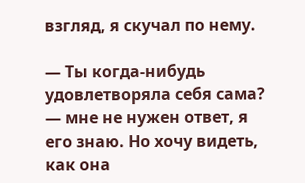взгляд, я скучал по нему.

— Ты когда-нибудь удовлетворяла себя сама? — мне не нужен ответ, я его знаю. Но хочу видеть, как она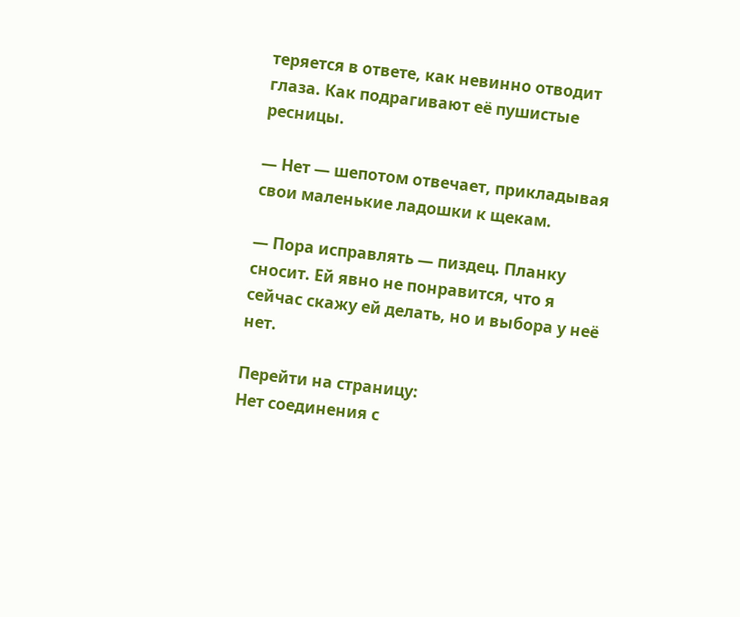теряется в ответе, как невинно отводит глаза. Как подрагивают её пушистые ресницы.

— Нет — шепотом отвечает, прикладывая свои маленькие ладошки к щекам.

— Пора исправлять — пиздец. Планку сносит. Ей явно не понравится, что я сейчас скажу ей делать, но и выбора у неё нет.

Перейти на страницу:
Нет соединения с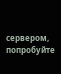сервером, попробуйте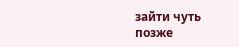зайти чуть позже